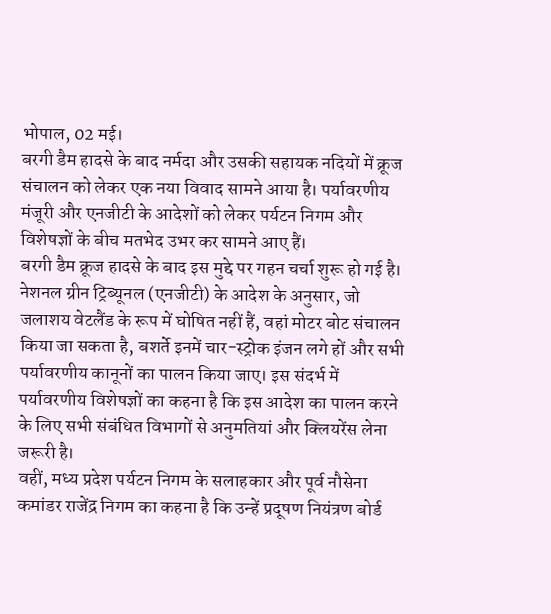भोपाल, 02 मई।
बरगी डैम हादसे के बाद नर्मदा और उसकी सहायक नदियों में क्रूज संचालन को लेकर एक नया विवाद सामने आया है। पर्यावरणीय मंजूरी और एनजीटी के आदेशों को लेकर पर्यटन निगम और विशेषज्ञों के बीच मतभेद उभर कर सामने आए हैं।
बरगी डैम क्रूज हादसे के बाद इस मुद्दे पर गहन चर्चा शुरू हो गई है। नेशनल ग्रीन ट्रिब्यूनल (एनजीटी) के आदेश के अनुसार, जो जलाशय वेटलैंड के रूप में घोषित नहीं हैं, वहां मोटर बोट संचालन किया जा सकता है, बशर्ते इनमें चार-स्ट्रोक इंजन लगे हों और सभी पर्यावरणीय कानूनों का पालन किया जाए। इस संदर्भ में पर्यावरणीय विशेषज्ञों का कहना है कि इस आदेश का पालन करने के लिए सभी संबंधित विभागों से अनुमतियां और क्लियरेंस लेना जरूरी है।
वहीं, मध्य प्रदेश पर्यटन निगम के सलाहकार और पूर्व नौसेना कमांडर राजेंद्र निगम का कहना है कि उन्हें प्रदूषण नियंत्रण बोर्ड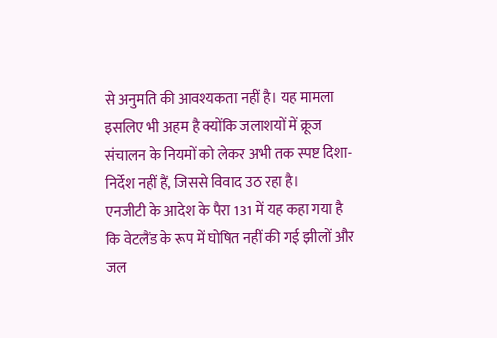से अनुमति की आवश्यकता नहीं है। यह मामला इसलिए भी अहम है क्योंकि जलाशयों में क्रूज संचालन के नियमों को लेकर अभी तक स्पष्ट दिशा-निर्देश नहीं हैं, जिससे विवाद उठ रहा है।
एनजीटी के आदेश के पैरा 131 में यह कहा गया है कि वेटलैंड के रूप में घोषित नहीं की गई झीलों और जल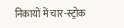निकायों में चार-स्ट्रोक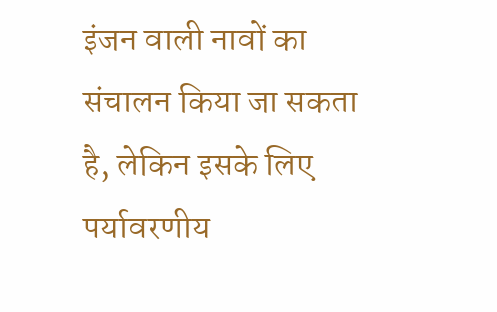इंजन वाली नावों का संचालन किया जा सकता है, लेकिन इसके लिए पर्यावरणीय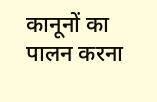कानूनों का पालन करना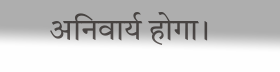अनिवार्य होगा।